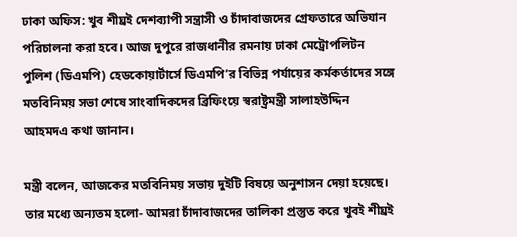ঢাকা অফিস: খুব শীঘ্রই দেশব্যাপী সন্ত্রাসী ও চাঁদাবাজদের গ্রেফতারে অভিযান পরিচালনা করা হবে। আজ দুপুরে রাজধানীর রমনায় ঢাকা মেট্রোপলিটন পুলিশ (ডিএমপি) হেডকোয়ার্টার্সে ডিএমপি’র বিভিন্ন পর্যায়ের কর্মকর্তাদের সঙ্গে মতবিনিময় সভা শেষে সাংবাদিকদের ব্রিফিংয়ে স্বরাষ্ট্রমন্ত্রী সালাহউদ্দিন আহমদএ কথা জানান।

মন্ত্রী বলেন, আজকের মতবিনিময় সভায় দুইটি বিষয়ে অনুশাসন দেয়া হয়েছে। তার মধ্যে অন্যতম হলো- আমরা চাঁদাবাজদের তালিকা প্রস্তুত করে খুবই শীঘ্রই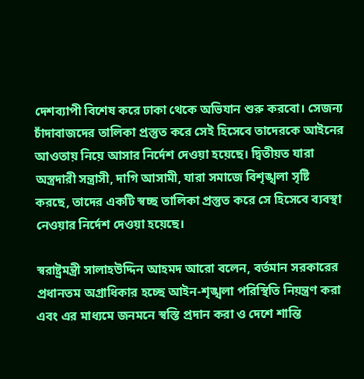দেশব্যাপী বিশেষ করে ঢাকা থেকে অভিযান শুরু করবো। সেজন্য চাঁদাবাজদের তালিকা প্রস্তুত করে সেই হিসেবে তাদেরকে আইনের আওতায় নিয়ে আসার নির্দেশ দেওয়া হয়েছে। দ্বিতীয়ত যারা অস্ত্রদারী সন্ত্রাসী, দাগি আসামী, যারা সমাজে বিশৃঙ্খলা সৃষ্টি করছে, তাদের একটি স্বচ্ছ তালিকা প্রস্তুত করে সে হিসেবে ব্যবস্থা নেওয়ার নির্দেশ দেওয়া হয়েছে।

স্বরাষ্ট্রমন্ত্রী সালাহউদ্দিন আহমদ আরো বলেন, বর্তমান সরকারের প্রধানতম অগ্রাধিকার হচ্ছে আইন-শৃঙ্খলা পরিস্থিতি নিয়ন্ত্রণ করা এবং এর মাধ্যমে জনমনে স্বস্তি প্রদান করা ও দেশে শান্তি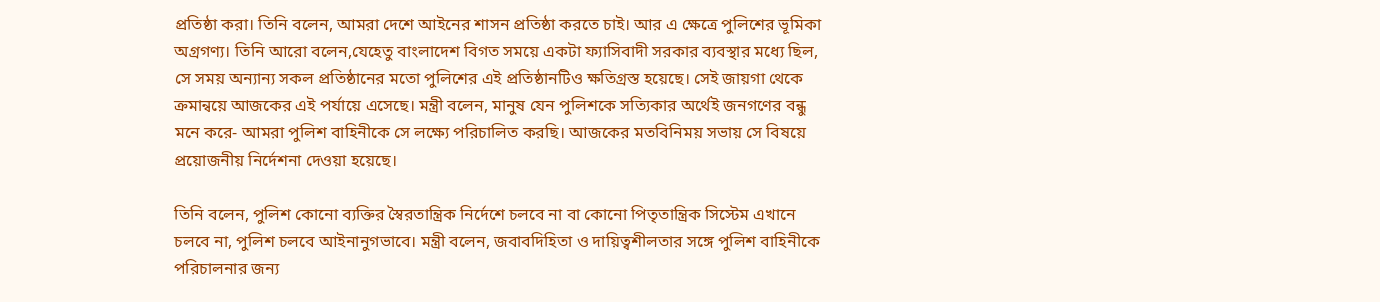প্রতিষ্ঠা করা। তিনি বলেন, আমরা দেশে আইনের শাসন প্রতিষ্ঠা করতে চাই। আর এ ক্ষেত্রে পুলিশের ভূমিকা অগ্রগণ্য। তিনি আরো বলেন,যেহেতু বাংলাদেশ বিগত সময়ে একটা ফ্যাসিবাদী সরকার ব্যবস্থার মধ্যে ছিল, সে সময় অন্যান্য সকল প্রতিষ্ঠানের মতো পুলিশের এই প্রতিষ্ঠানটিও ক্ষতিগ্রস্ত হয়েছে। সেই জায়গা থেকে ক্রমান্বয়ে আজকের এই পর্যায়ে এসেছে। মন্ত্রী বলেন, মানুষ যেন পুলিশকে সত্যিকার অর্থেই জনগণের বন্ধু মনে করে- আমরা পুলিশ বাহিনীকে সে লক্ষ্যে পরিচালিত করছি। আজকের মতবিনিময় সভায় সে বিষয়ে প্রয়োজনীয় নির্দেশনা দেওয়া হয়েছে।

তিনি বলেন, পুলিশ কোনো ব্যক্তির স্বৈরতান্ত্রিক নির্দেশে চলবে না বা কোনো পিতৃতান্ত্রিক সিস্টেম এখানে চলবে না, পুলিশ চলবে আইনানুগভাবে। মন্ত্রী বলেন, জবাবদিহিতা ও দায়িত্বশীলতার সঙ্গে পুলিশ বাহিনীকে পরিচালনার জন্য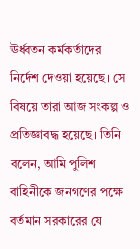ঊর্ধ্বতন কর্মকর্তাদের নির্দেশ দেওয়া হয়েছে। সে বিষয়ে তারা আজ সংকল্প ও প্রতিজ্ঞাবদ্ধ হয়েছে। তিনি বলেন, আমি পুলিশ বাহিনীকে জনগণের পক্ষে বর্তমান সরকারের যে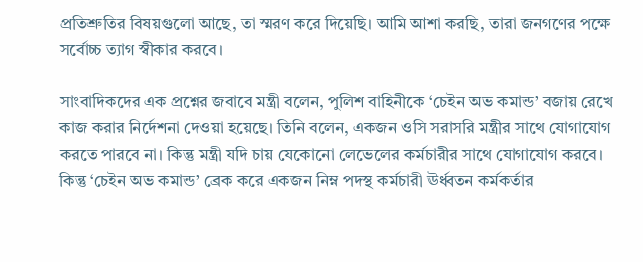প্রতিশ্রুতির বিষয়গুলো আছে, তা স্মরণ করে দিয়েছি। আমি আশা করছি, তারা জনগণের পক্ষে সর্বোচ্চ ত্যাগ স্বীকার করবে।

সাংবাদিকদের এক প্রশ্নের জবাবে মন্ত্রী বলেন, পুলিশ বাহিনীকে ‘চেইন অভ কমান্ড’ বজায় রেখে কাজ করার নির্দেশনা দেওয়া হয়েছে। তিনি বলেন, একজন ওসি সরাসরি মন্ত্রীর সাথে যোগাযোগ করতে পারবে না। কিন্তু মন্ত্রী যদি চায় যেকোনো লেভেলের কর্মচারীর সাথে যোগাযোগ করবে। কিন্তু ‘চেইন অভ কমান্ড’ ব্রেক করে একজন নিম্ন পদস্থ কর্মচারী ঊর্ধ্বতন কর্মকর্তার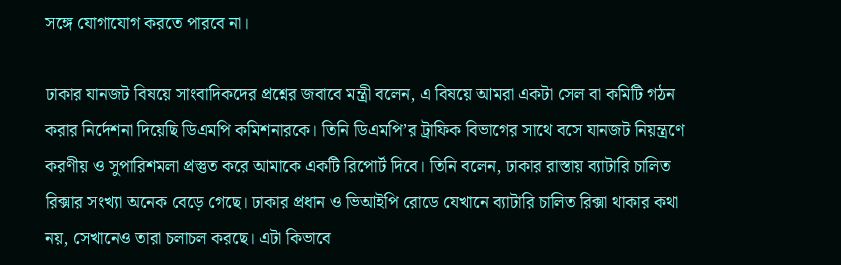সঙ্গে যোগাযোগ করতে পারবে না।

ঢাকার যানজট বিষয়ে সাংবাদিকদের প্রশ্নের জবাবে মন্ত্রী বলেন, এ বিষয়ে আমরা একটা সেল বা কমিটি গঠন করার নির্দেশনা দিয়েছি ডিএমপি কমিশনারকে। তিনি ডিএমপি’র ট্রাফিক বিভাগের সাথে বসে যানজট নিয়ন্ত্রণে করণীয় ও সুপারিশমলা প্রস্তুত করে আমাকে একটি রিপোর্ট দিবে। তিনি বলেন, ঢাকার রাস্তায় ব্যাটারি চালিত রিক্সার সংখ্যা অনেক বেড়ে গেছে। ঢাকার প্রধান ও ভিআইপি রোডে যেখানে ব্যাটারি চালিত রিক্সা থাকার কথা নয়, সেখানেও তারা চলাচল করছে। এটা কিভাবে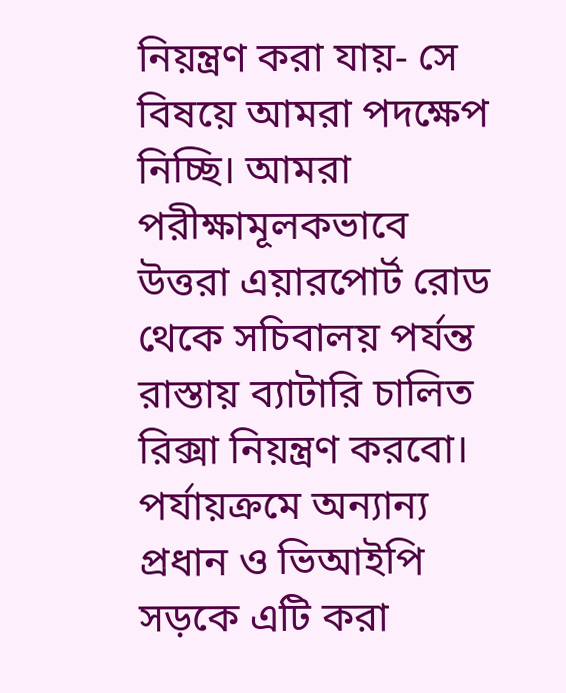নিয়ন্ত্রণ করা যায়- সে বিষয়ে আমরা পদক্ষেপ নিচ্ছি। আমরা পরীক্ষামূলকভাবে উত্তরা এয়ারপোর্ট রোড থেকে সচিবালয় পর্যন্ত রাস্তায় ব্যাটারি চালিত রিক্সা নিয়ন্ত্রণ করবো। পর্যায়ক্রমে অন্যান্য প্রধান ও ভিআইপি সড়কে এটি করা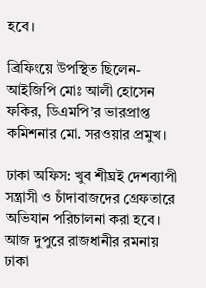হবে।

ব্রিফিংয়ে উপস্থিত ছিলেন-আইজিপি মোঃ আলী হোসেন ফকির, ডিএমপি’র ভারপ্রাপ্ত কমিশনার মো. সরওয়ার প্রমুখ।

ঢাকা অফিস: খুব শীঘ্রই দেশব্যাপী সন্ত্রাসী ও চাঁদাবাজদের গ্রেফতারে অভিযান পরিচালনা করা হবে। আজ দুপুরে রাজধানীর রমনায় ঢাকা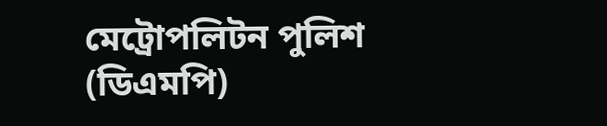মেট্রোপলিটন পুলিশ (ডিএমপি)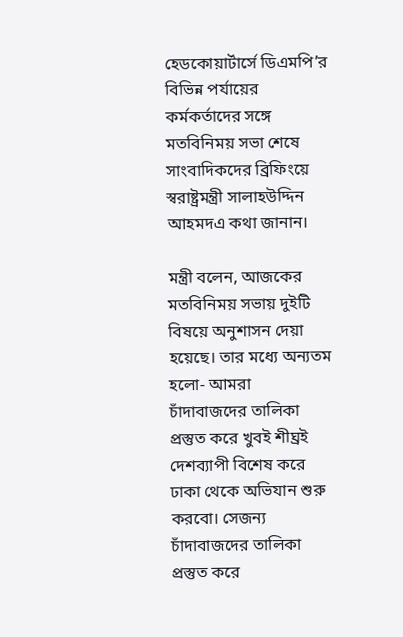হেডকোয়ার্টার্সে ডিএমপি’র বিভিন্ন পর্যায়ের কর্মকর্তাদের সঙ্গে মতবিনিময় সভা শেষে সাংবাদিকদের ব্রিফিংয়ে স্বরাষ্ট্রমন্ত্রী সালাহউদ্দিন আহমদএ কথা জানান।

মন্ত্রী বলেন, আজকের মতবিনিময় সভায় দুইটি বিষয়ে অনুশাসন দেয়া হয়েছে। তার মধ্যে অন্যতম হলো- আমরা চাঁদাবাজদের তালিকা প্রস্তুত করে খুবই শীঘ্রই দেশব্যাপী বিশেষ করে ঢাকা থেকে অভিযান শুরু করবো। সেজন্য চাঁদাবাজদের তালিকা প্রস্তুত করে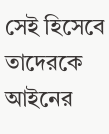সেই হিসেবে তাদেরকে আইনের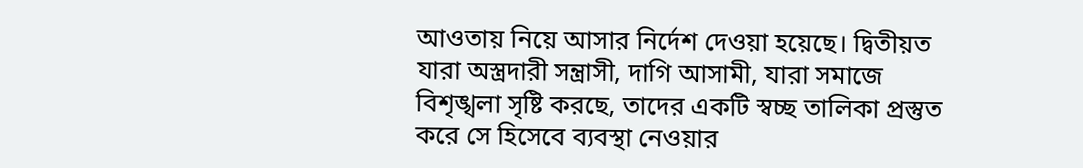আওতায় নিয়ে আসার নির্দেশ দেওয়া হয়েছে। দ্বিতীয়ত যারা অস্ত্রদারী সন্ত্রাসী, দাগি আসামী, যারা সমাজে বিশৃঙ্খলা সৃষ্টি করছে, তাদের একটি স্বচ্ছ তালিকা প্রস্তুত করে সে হিসেবে ব্যবস্থা নেওয়ার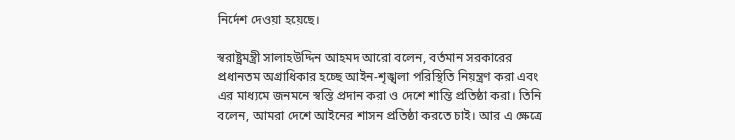নির্দেশ দেওয়া হয়েছে।

স্বরাষ্ট্রমন্ত্রী সালাহউদ্দিন আহমদ আরো বলেন, বর্তমান সরকারের প্রধানতম অগ্রাধিকার হচ্ছে আইন-শৃঙ্খলা পরিস্থিতি নিয়ন্ত্রণ করা এবং এর মাধ্যমে জনমনে স্বস্তি প্রদান করা ও দেশে শান্তি প্রতিষ্ঠা করা। তিনি বলেন, আমরা দেশে আইনের শাসন প্রতিষ্ঠা করতে চাই। আর এ ক্ষেত্রে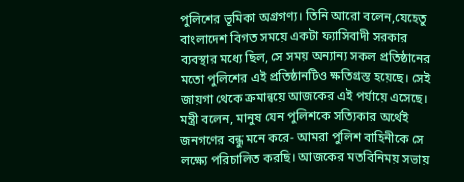পুলিশের ভূমিকা অগ্রগণ্য। তিনি আরো বলেন,যেহেতু বাংলাদেশ বিগত সময়ে একটা ফ্যাসিবাদী সরকার ব্যবস্থার মধ্যে ছিল, সে সময় অন্যান্য সকল প্রতিষ্ঠানের মতো পুলিশের এই প্রতিষ্ঠানটিও ক্ষতিগ্রস্ত হয়েছে। সেই জায়গা থেকে ক্রমান্বয়ে আজকের এই পর্যায়ে এসেছে। মন্ত্রী বলেন, মানুষ যেন পুলিশকে সত্যিকার অর্থেই জনগণের বন্ধু মনে করে- আমরা পুলিশ বাহিনীকে সে লক্ষ্যে পরিচালিত করছি। আজকের মতবিনিময় সভায়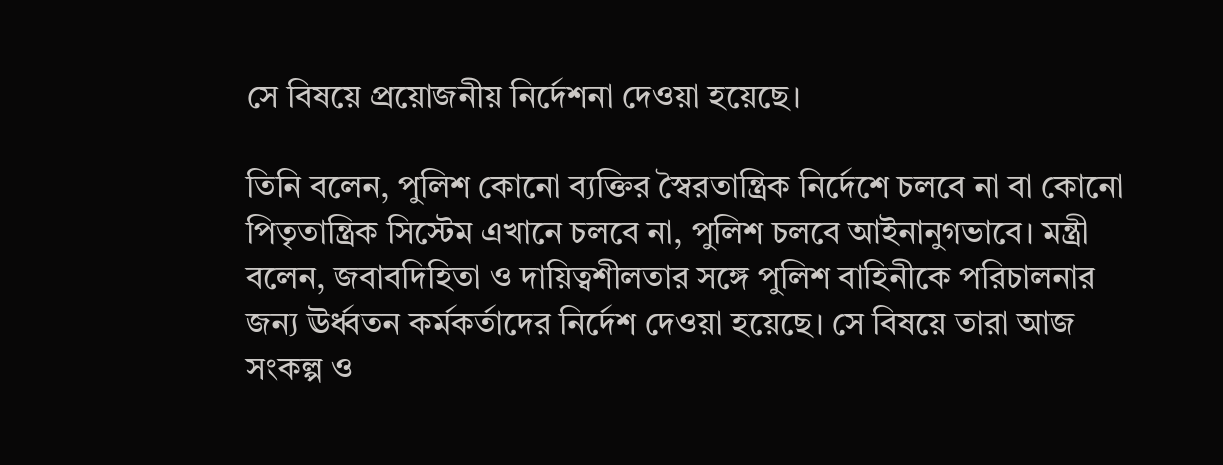সে বিষয়ে প্রয়োজনীয় নির্দেশনা দেওয়া হয়েছে।

তিনি বলেন, পুলিশ কোনো ব্যক্তির স্বৈরতান্ত্রিক নির্দেশে চলবে না বা কোনো পিতৃতান্ত্রিক সিস্টেম এখানে চলবে না, পুলিশ চলবে আইনানুগভাবে। মন্ত্রী বলেন, জবাবদিহিতা ও দায়িত্বশীলতার সঙ্গে পুলিশ বাহিনীকে পরিচালনার জন্য ঊর্ধ্বতন কর্মকর্তাদের নির্দেশ দেওয়া হয়েছে। সে বিষয়ে তারা আজ সংকল্প ও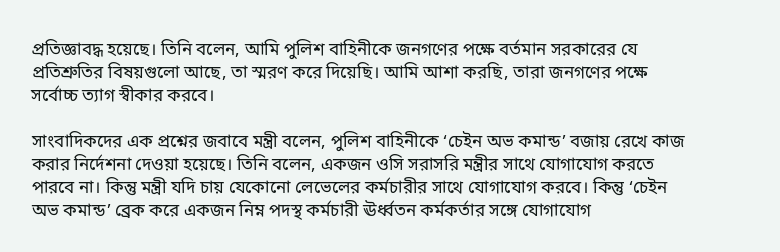প্রতিজ্ঞাবদ্ধ হয়েছে। তিনি বলেন, আমি পুলিশ বাহিনীকে জনগণের পক্ষে বর্তমান সরকারের যে প্রতিশ্রুতির বিষয়গুলো আছে, তা স্মরণ করে দিয়েছি। আমি আশা করছি, তারা জনগণের পক্ষে সর্বোচ্চ ত্যাগ স্বীকার করবে।

সাংবাদিকদের এক প্রশ্নের জবাবে মন্ত্রী বলেন, পুলিশ বাহিনীকে ‘চেইন অভ কমান্ড’ বজায় রেখে কাজ করার নির্দেশনা দেওয়া হয়েছে। তিনি বলেন, একজন ওসি সরাসরি মন্ত্রীর সাথে যোগাযোগ করতে পারবে না। কিন্তু মন্ত্রী যদি চায় যেকোনো লেভেলের কর্মচারীর সাথে যোগাযোগ করবে। কিন্তু ‘চেইন অভ কমান্ড’ ব্রেক করে একজন নিম্ন পদস্থ কর্মচারী ঊর্ধ্বতন কর্মকর্তার সঙ্গে যোগাযোগ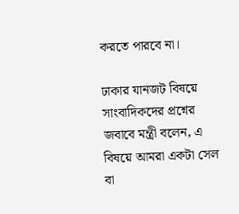করতে পারবে না।

ঢাকার যানজট বিষয়ে সাংবাদিকদের প্রশ্নের জবাবে মন্ত্রী বলেন, এ বিষয়ে আমরা একটা সেল বা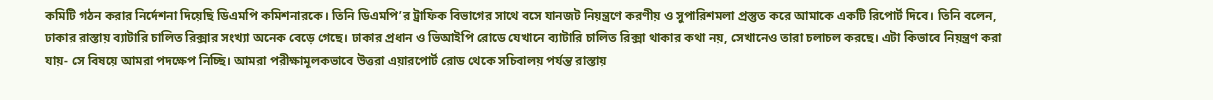কমিটি গঠন করার নির্দেশনা দিয়েছি ডিএমপি কমিশনারকে। তিনি ডিএমপি’র ট্রাফিক বিভাগের সাথে বসে যানজট নিয়ন্ত্রণে করণীয় ও সুপারিশমলা প্রস্তুত করে আমাকে একটি রিপোর্ট দিবে। তিনি বলেন, ঢাকার রাস্তায় ব্যাটারি চালিত রিক্সার সংখ্যা অনেক বেড়ে গেছে। ঢাকার প্রধান ও ভিআইপি রোডে যেখানে ব্যাটারি চালিত রিক্সা থাকার কথা নয়, সেখানেও তারা চলাচল করছে। এটা কিভাবে নিয়ন্ত্রণ করা যায়- সে বিষয়ে আমরা পদক্ষেপ নিচ্ছি। আমরা পরীক্ষামূলকভাবে উত্তরা এয়ারপোর্ট রোড থেকে সচিবালয় পর্যন্ত রাস্তায়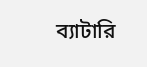ব্যাটারি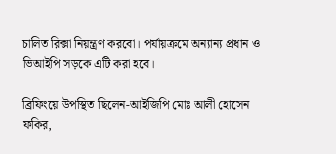চালিত রিক্সা নিয়ন্ত্রণ করবো। পর্যায়ক্রমে অন্যান্য প্রধান ও ভিআইপি সড়কে এটি করা হবে।

ব্রিফিংয়ে উপস্থিত ছিলেন-আইজিপি মোঃ আলী হোসেন ফকির,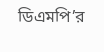ডিএমপি’র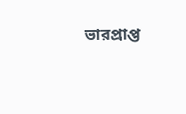ভারপ্রাপ্ত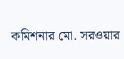কমিশনার মো. সরওয়ার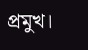প্রমুখ।